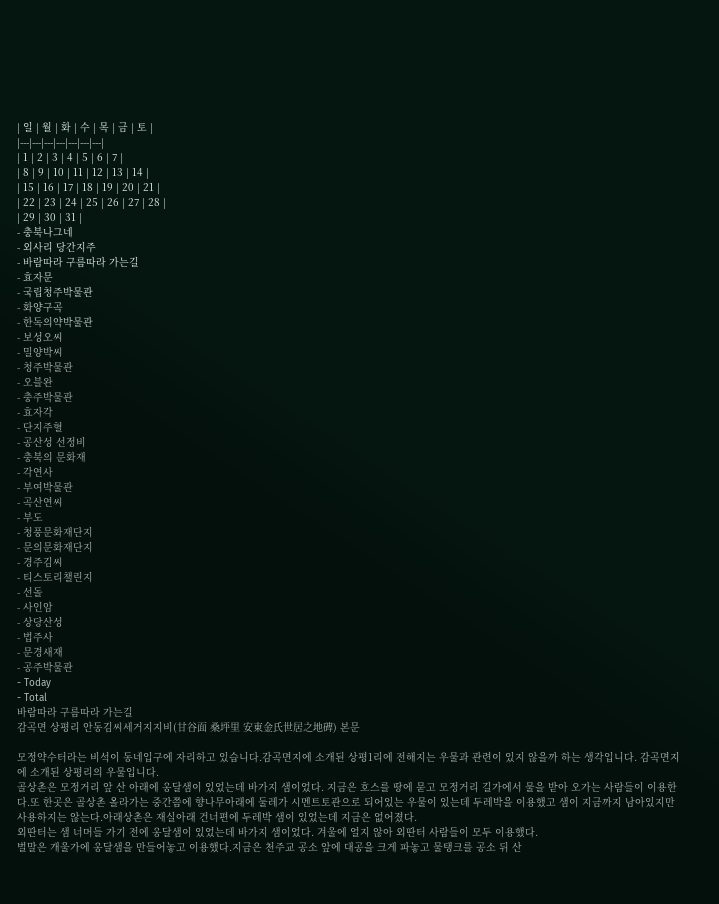| 일 | 월 | 화 | 수 | 목 | 금 | 토 |
|---|---|---|---|---|---|---|
| 1 | 2 | 3 | 4 | 5 | 6 | 7 |
| 8 | 9 | 10 | 11 | 12 | 13 | 14 |
| 15 | 16 | 17 | 18 | 19 | 20 | 21 |
| 22 | 23 | 24 | 25 | 26 | 27 | 28 |
| 29 | 30 | 31 |
- 충북나그네
- 외사리 당간지주
- 바람따라 구름따라 가는길
- 효자문
- 국립청주박물관
- 화양구곡
- 한독의약박물관
- 보성오씨
- 밀양박씨
- 청주박물관
- 오블완
- 충주박물관
- 효자각
- 단지주혈
- 공산성 선정비
- 충북의 문화재
- 각연사
- 부여박물관
- 곡산연씨
- 부도
- 청풍문화재단지
- 문의문화재단지
- 경주김씨
- 티스토리챌린지
- 선돌
- 사인암
- 상당산성
- 법주사
- 문경새재
- 공주박물관
- Today
- Total
바람따라 구름따라 가는길
감곡면 상평리 안동김씨세거지지비(甘谷面 桑坪里 安東金氏世居之地碑) 본문

모정약수터라는 비석이 동네입구에 자리하고 있습니다.감곡면지에 소개된 상평1리에 전해지는 우물과 관련이 있지 않을까 하는 생각입니다. 감곡면지에 소개된 상평리의 우물입니다.
골상촌은 모정거리 앞 산 아래에 옹달샘이 있었는데 바가지 샘이었다. 지금은 호스를 땅에 묻고 모정거리 길가에서 물을 받아 오가는 사람들이 이용한다.또 한곳은 골상촌 올라가는 중간쯤에 향나무아래에 둘레가 시멘트토관으로 되어있는 우물이 있는데 두레박을 이용했고 샘이 지금까지 남아있지만 사용하지는 않는다.아래상촌은 재실아래 건너편에 두레박 샘이 있었는데 지금은 없어졌다.
외딴터는 샘 너머들 가기 전에 옹달샘이 있었는데 바가지 샘이었다. 겨울에 얼지 않아 외딴터 사람들이 모두 이용했다.
벌말은 개울가에 옹달샘을 만들어놓고 이용했다.지금은 천주교 공소 앞에 대공을 크게 파놓고 물탱크를 공소 뒤 산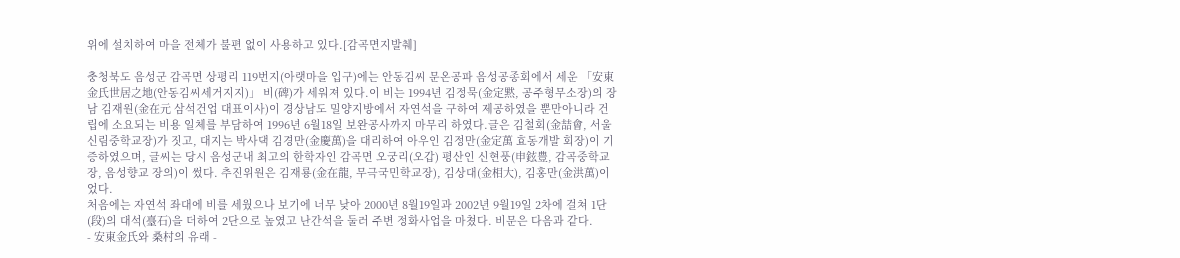위에 설치하여 마을 전체가 불편 없이 사용하고 있다.[감곡면지발췌]

충청북도 음성군 감곡면 상평리 119번지(아랫마을 입구)에는 안동김씨 문온공파 음성공종회에서 세운 「安東金氏世居之地(안동김씨세거지지)」 비(碑)가 세워져 있다.이 비는 1994년 김정묵(金定黙, 공주형무소장)의 장남 김재원(金在元 삼석건업 대표이사)이 경상남도 밀양지방에서 자연석을 구하여 제공하였을 뿐만아니라 건립에 소요되는 비용 일체를 부담하여 1996년 6월18일 보완공사까지 마무리 하였다.글은 김철회(金喆會, 서울 신림중학교장)가 짓고, 대지는 박사댁 김경만(金慶萬)을 대리하여 아우인 김정만(金定萬 효동개발 회장)이 기증하였으며, 글씨는 당시 음성군내 최고의 한학자인 감곡면 오궁리(오갑) 평산인 신현풍(申鉉豊, 감곡중학교장, 음성향교 장의)이 썼다. 추진위원은 김재룡(金在龍, 무극국민학교장), 김상대(金相大), 김홍만(金洪萬)이었다.
처음에는 자연석 좌대에 비를 세웠으나 보기에 너무 낮아 2000년 8월19일과 2002년 9월19일 2차에 걸쳐 1단(段)의 대석(臺石)을 더하여 2단으로 높였고 난간석을 둘러 주변 정화사업을 마쳤다. 비문은 다음과 같다.
- 安東金氏와 桑村의 유래 -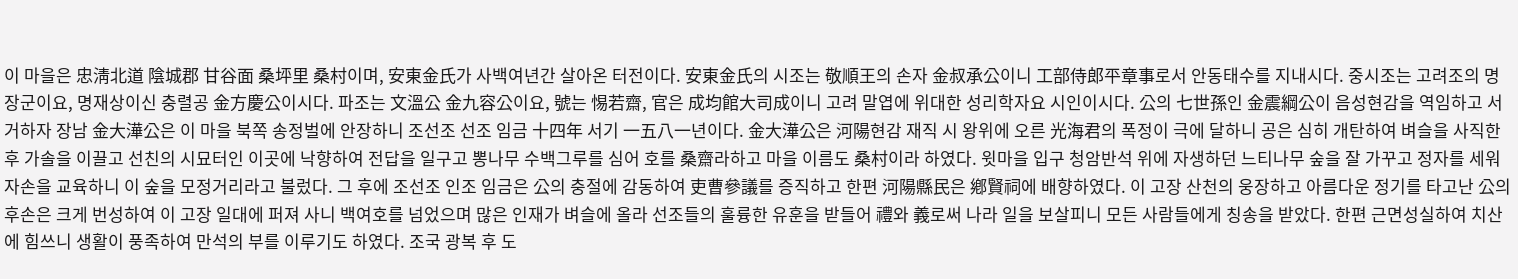이 마을은 忠淸北道 陰城郡 甘谷面 桑坪里 桑村이며, 安東金氏가 사백여년간 살아온 터전이다. 安東金氏의 시조는 敬順王의 손자 金叔承公이니 工部侍郎平章事로서 안동태수를 지내시다. 중시조는 고려조의 명장군이요, 명재상이신 충렬공 金方慶公이시다. 파조는 文溫公 金九容公이요, 號는 惕若齋, 官은 成均館大司成이니 고려 말엽에 위대한 성리학자요 시인이시다. 公의 七世孫인 金震綱公이 음성현감을 역임하고 서거하자 장남 金大澕公은 이 마을 북쪽 송정벌에 안장하니 조선조 선조 임금 十四年 서기 一五八一년이다. 金大澕公은 河陽현감 재직 시 왕위에 오른 光海君의 폭정이 극에 달하니 공은 심히 개탄하여 벼슬을 사직한 후 가솔을 이끌고 선친의 시묘터인 이곳에 낙향하여 전답을 일구고 뽕나무 수백그루를 심어 호를 桑齋라하고 마을 이름도 桑村이라 하였다. 윗마을 입구 청암반석 위에 자생하던 느티나무 숲을 잘 가꾸고 정자를 세워 자손을 교육하니 이 숲을 모정거리라고 불렀다. 그 후에 조선조 인조 임금은 公의 충절에 감동하여 吏曹參議를 증직하고 한편 河陽縣民은 鄕賢祠에 배향하였다. 이 고장 산천의 웅장하고 아름다운 정기를 타고난 公의 후손은 크게 번성하여 이 고장 일대에 퍼져 사니 백여호를 넘었으며 많은 인재가 벼슬에 올라 선조들의 훌륭한 유훈을 받들어 禮와 義로써 나라 일을 보살피니 모든 사람들에게 칭송을 받았다. 한편 근면성실하여 치산에 힘쓰니 생활이 풍족하여 만석의 부를 이루기도 하였다. 조국 광복 후 도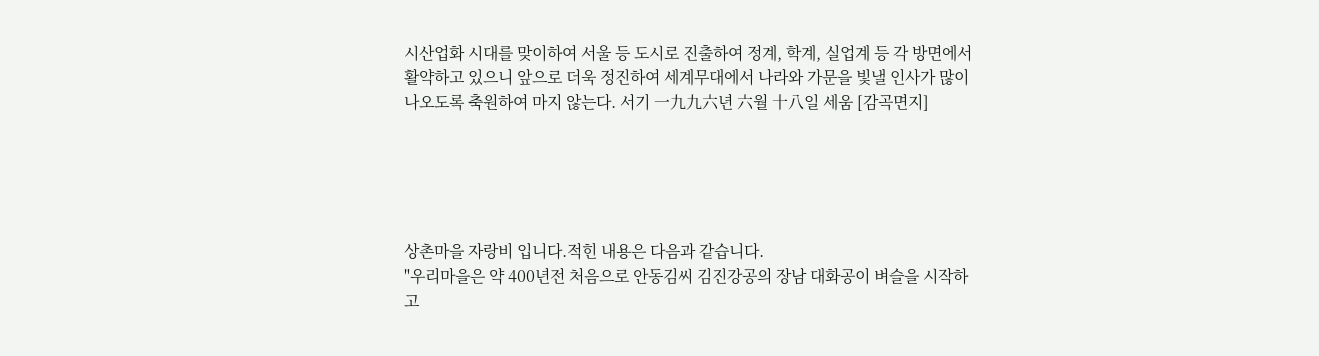시산업화 시대를 맞이하여 서울 등 도시로 진출하여 정계, 학계, 실업계 등 각 방면에서 활약하고 있으니 앞으로 더욱 정진하여 세계무대에서 나라와 가문을 빛낼 인사가 많이 나오도록 축원하여 마지 않는다. 서기 一九九六년 六월 十八일 세움 [감곡면지]





상촌마을 자랑비 입니다.적힌 내용은 다음과 같습니다.
"우리마을은 약 400년전 처음으로 안동김씨 김진강공의 장남 대화공이 벼슬을 시작하고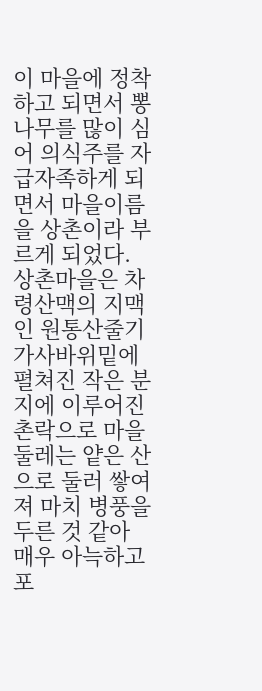이 마을에 정착하고 되면서 뽕나무를 많이 심어 의식주를 자급자족하게 되면서 마을이름을 상촌이라 부르게 되었다. 상촌마을은 차령산맥의 지맥인 원통산줄기 가사바위밑에 펼쳐진 작은 분지에 이루어진 촌락으로 마을둘레는 얕은 산으로 둘러 쌓여져 마치 병풍을 두른 것 같아 매우 아늑하고 포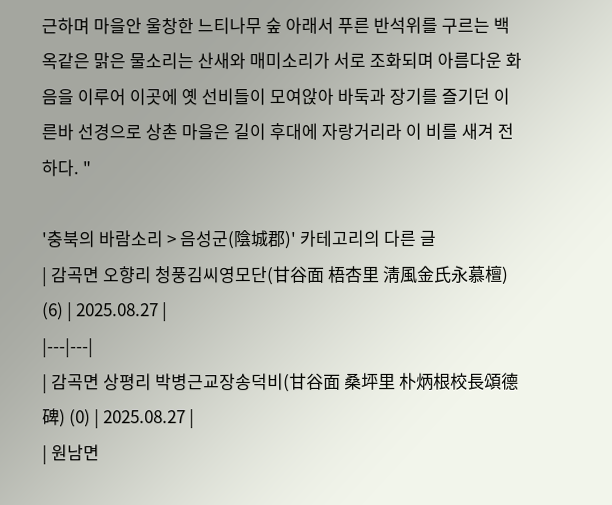근하며 마을안 울창한 느티나무 숲 아래서 푸른 반석위를 구르는 백옥같은 맑은 물소리는 산새와 매미소리가 서로 조화되며 아름다운 화음을 이루어 이곳에 옛 선비들이 모여앉아 바둑과 장기를 즐기던 이른바 선경으로 상촌 마을은 길이 후대에 자랑거리라 이 비를 새겨 전하다. "

'충북의 바람소리 > 음성군(陰城郡)' 카테고리의 다른 글
| 감곡면 오향리 청풍김씨영모단(甘谷面 梧杏里 淸風金氏永慕檀) (6) | 2025.08.27 |
|---|---|
| 감곡면 상평리 박병근교장송덕비(甘谷面 桑坪里 朴炳根校長頌德碑) (0) | 2025.08.27 |
| 원남면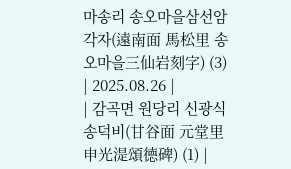마송리 송오마을삼선암각자(遠南面 馬松里 송오마을三仙岩刻字) (3) | 2025.08.26 |
| 감곡면 원당리 신광식송덕비(甘谷面 元堂里 申光湜頌德碑) (1) |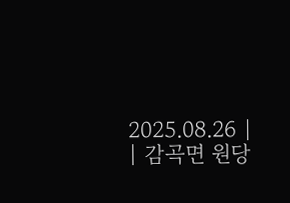2025.08.26 |
| 감곡면 원당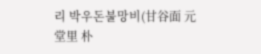리 박우돈불망비(甘谷面 元堂里 朴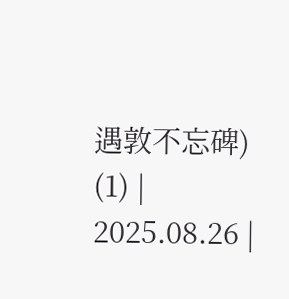遇敦不忘碑) (1) | 2025.08.26 |